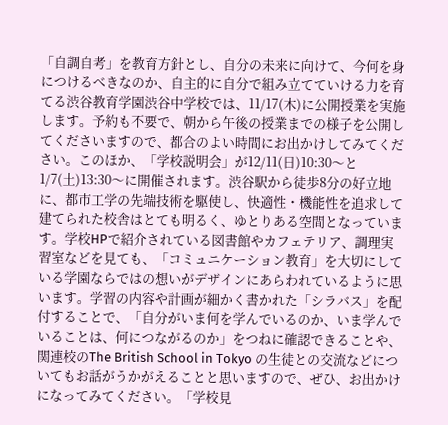「自調自考」を教育方針とし、自分の未来に向けて、今何を身につけるべきなのか、自主的に自分で組み立てていける力を育てる渋谷教育学園渋谷中学校では、11/17(木)に公開授業を実施します。予約も不要で、朝から午後の授業までの様子を公開してくださいますので、都合のよい時間にお出かけしてみてください。このほか、「学校説明会」が12/11(日)10:30〜と1/7(土)13:30〜に開催されます。渋谷駅から徒歩8分の好立地に、都市工学の先端技術を駆使し、快適性・機能性を追求して建てられた校舎はとても明るく、ゆとりある空間となっています。学校HPで紹介されている図書館やカフェテリア、調理実習室などを見ても、「コミュニケーション教育」を大切にしている学園ならではの想いがデザインにあらわれているように思います。学習の内容や計画が細かく書かれた「シラバス」を配付することで、「自分がいま何を学んでいるのか、いま学んでいることは、何につながるのか」をつねに確認できることや、関連校のThe British School in Tokyo の生徒との交流などについてもお話がうかがえることと思いますので、ぜひ、お出かけになってみてください。「学校見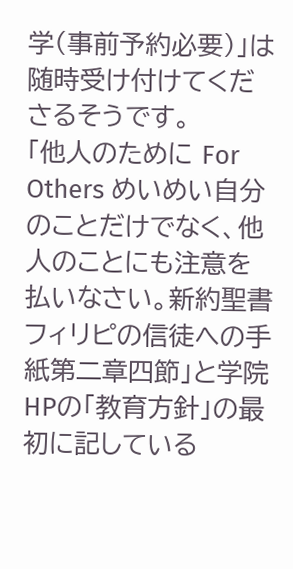学(事前予約必要)」は随時受け付けてくださるそうです。
「他人のために For Others めいめい自分のことだけでなく、他人のことにも注意を払いなさい。新約聖書 フィリピの信徒への手紙第二章四節」と学院HPの「教育方針」の最初に記している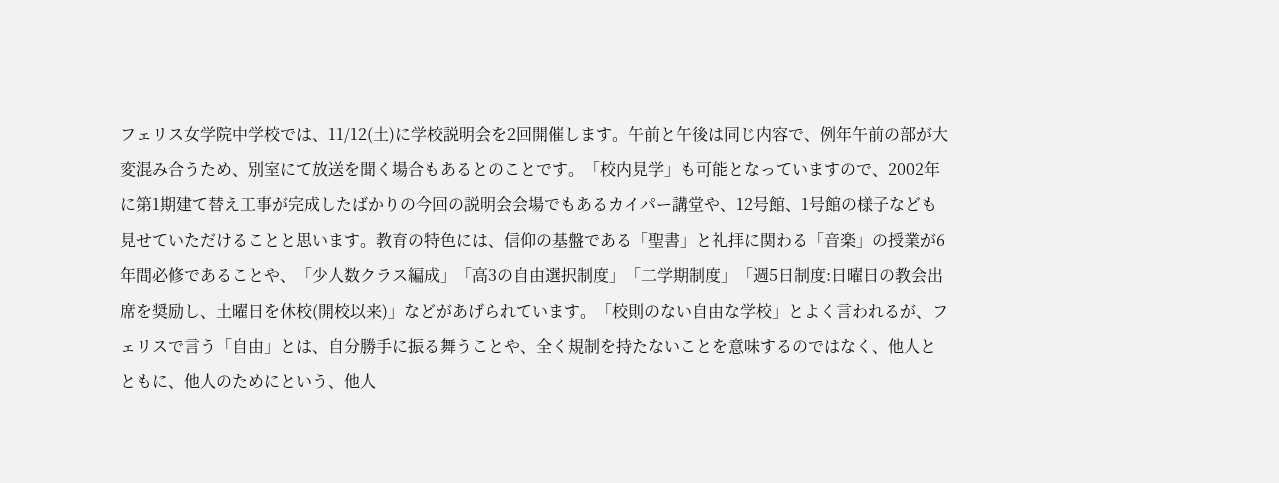フェリス女学院中学校では、11/12(土)に学校説明会を2回開催します。午前と午後は同じ内容で、例年午前の部が大変混み合うため、別室にて放送を聞く場合もあるとのことです。「校内見学」も可能となっていますので、2002年に第1期建て替え工事が完成したばかりの今回の説明会会場でもあるカイパー講堂や、12号館、1号館の様子なども見せていただけることと思います。教育の特色には、信仰の基盤である「聖書」と礼拝に関わる「音楽」の授業が6年間必修であることや、「少人数クラス編成」「高3の自由選択制度」「二学期制度」「週5日制度:日曜日の教会出席を奨励し、土曜日を休校(開校以来)」などがあげられています。「校則のない自由な学校」とよく言われるが、フェリスで言う「自由」とは、自分勝手に振る舞うことや、全く規制を持たないことを意味するのではなく、他人とともに、他人のためにという、他人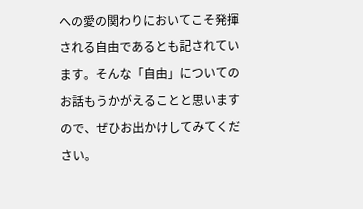への愛の関わりにおいてこそ発揮される自由であるとも記されています。そんな「自由」についてのお話もうかがえることと思いますので、ぜひお出かけしてみてください。